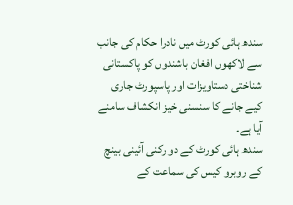سندھ ہائی کورٹ میں نادرا حکام کی جانب سے لاکھوں افغان باشندوں کو پاکستانی شناختی دستاویزات اور پاسپورٹ جاری کیے جانے کا سنسنی خیز انکشاف سامنے آیا ہے۔
سندھ ہائی کورٹ کے دو رکنی آئینی بینچ کے روبرو کیس کی سماعت کے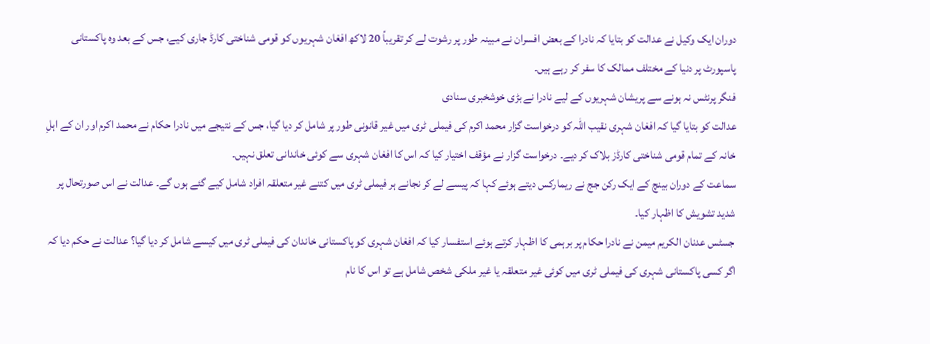دوران ایک وکیل نے عدالت کو بتایا کہ نادرا کے بعض افسران نے مبینہ طور پر رشوت لے کر تقریباً 20 لاکھ افغان شہریوں کو قومی شناختی کارڈ جاری کیے، جس کے بعد وہ پاکستانی پاسپورٹ پر دنیا کے مختلف ممالک کا سفر کر رہے ہیں۔
فنگر پرنٹس نہ ہونے سے پریشان شہریوں کے لیے نادرا نے بڑی خوشخبری سنادی
عدالت کو بتایا گیا کہ افغان شہری نقیب اللہ کو درخواست گزار محمد اکرم کی فیملی ٹری میں غیر قانونی طور پر شامل کر دیا گیا، جس کے نتیجے میں نادرا حکام نے محمد اکرم اور ان کے اہلِ خانہ کے تمام قومی شناختی کارڈز بلاک کر دیے۔ درخواست گزار نے مؤقف اختیار کیا کہ اس کا افغان شہری سے کوئی خاندانی تعلق نہیں۔
سماعت کے دوران بینچ کے ایک رکن جج نے ریمارکس دیتے ہوئے کہا کہ پیسے لے کر نجانے ہر فیملی ٹری میں کتنے غیر متعلقہ افراد شامل کیے گئے ہوں گے۔ عدالت نے اس صورتحال پر شدید تشویش کا اظہار کیا۔
جسٹس عدنان الکریم میمن نے نادرا حکام پر برہمی کا اظہار کرتے ہوئے استفسار کیا کہ افغان شہری کو پاکستانی خاندان کی فیملی ٹری میں کیسے شامل کر دیا گیا؟ عدالت نے حکم دیا کہ اگر کسی پاکستانی شہری کی فیملی ٹری میں کوئی غیر متعلقہ یا غیر ملکی شخص شامل ہے تو اس کا نام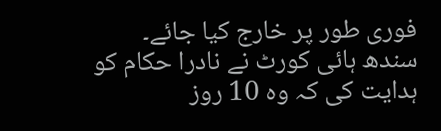فوری طور پر خارج کیا جائے۔
سندھ ہائی کورٹ نے نادرا حکام کو ہدایت کی کہ وہ 10 روز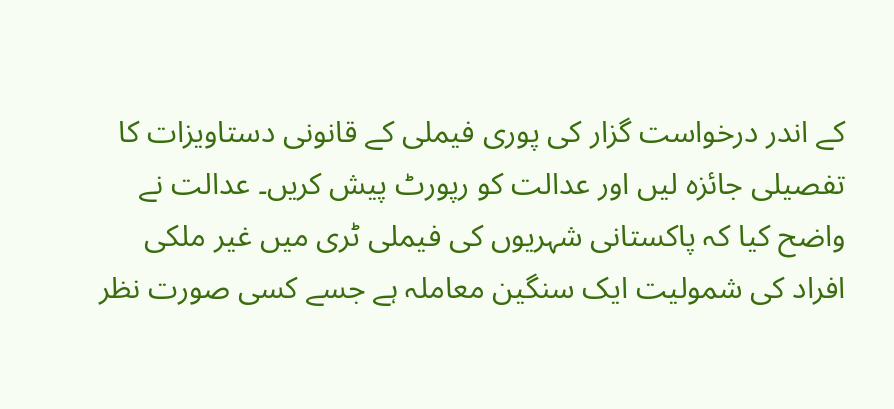کے اندر درخواست گزار کی پوری فیملی کے قانونی دستاویزات کا تفصیلی جائزہ لیں اور عدالت کو رپورٹ پیش کریں۔ عدالت نے واضح کیا کہ پاکستانی شہریوں کی فیملی ٹری میں غیر ملکی افراد کی شمولیت ایک سنگین معاملہ ہے جسے کسی صورت نظر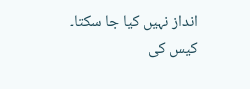انداز نہیں کیا جا سکتا۔
کیس کی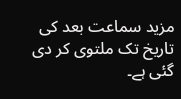مزید سماعت بعد کی تاریخ تک ملتوی کر دی گئی ہے۔